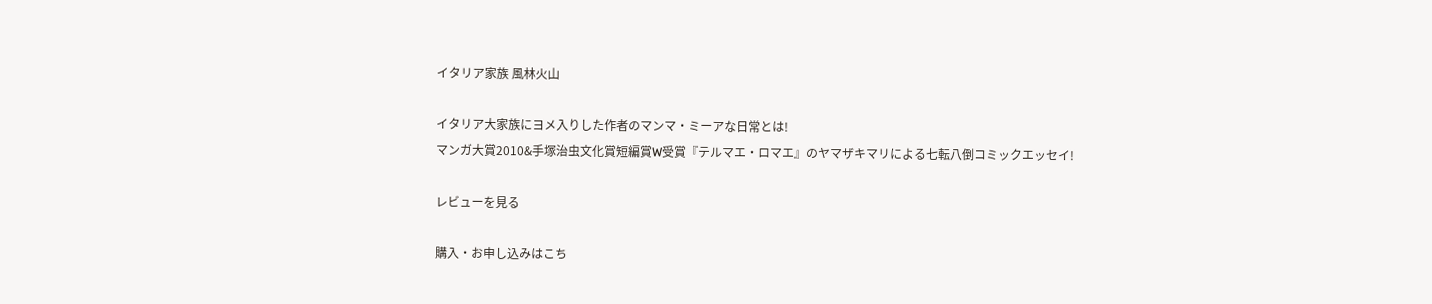イタリア家族 風林火山

イタリア大家族にヨメ入りした作者のマンマ・ミーアな日常とは!
マンガ大賞2010&手塚治虫文化賞短編賞W受賞『テルマエ・ロマエ』のヤマザキマリによる七転八倒コミックエッセイ!

レビューを見る

購入・お申し込みはこち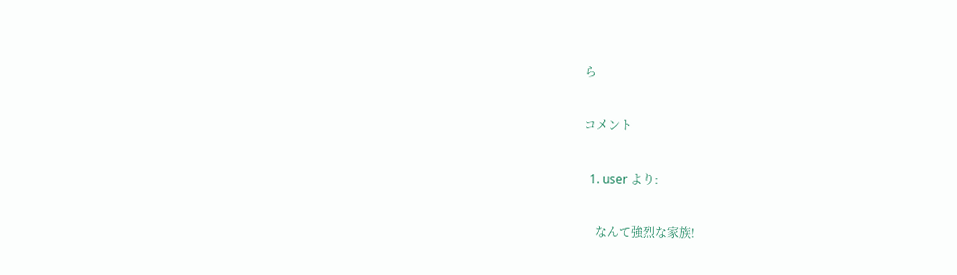ら

コメント

  1. user より:

    なんて強烈な家族!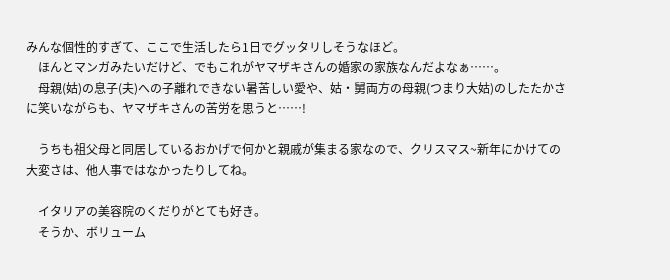みんな個性的すぎて、ここで生活したら1日でグッタリしそうなほど。
    ほんとマンガみたいだけど、でもこれがヤマザキさんの婚家の家族なんだよなぁ……。
    母親(姑)の息子(夫)への子離れできない暑苦しい愛や、姑・舅両方の母親(つまり大姑)のしたたかさに笑いながらも、ヤマザキさんの苦労を思うと……!

    うちも祖父母と同居しているおかげで何かと親戚が集まる家なので、クリスマス~新年にかけての大変さは、他人事ではなかったりしてね。

    イタリアの美容院のくだりがとても好き。
    そうか、ボリューム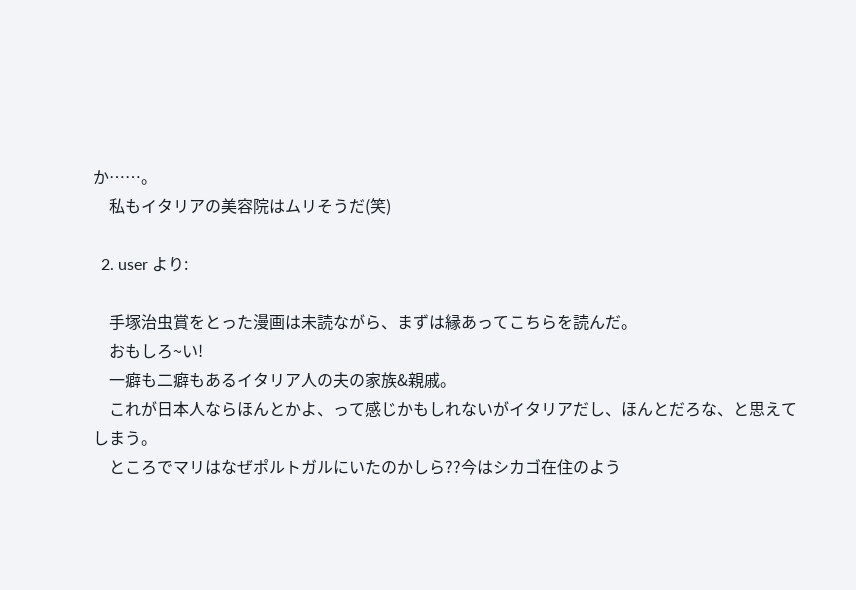か……。
    私もイタリアの美容院はムリそうだ(笑)

  2. user より:

    手塚治虫賞をとった漫画は未読ながら、まずは縁あってこちらを読んだ。
    おもしろ~い!
    一癖も二癖もあるイタリア人の夫の家族&親戚。
    これが日本人ならほんとかよ、って感じかもしれないがイタリアだし、ほんとだろな、と思えてしまう。
    ところでマリはなぜポルトガルにいたのかしら??今はシカゴ在住のよう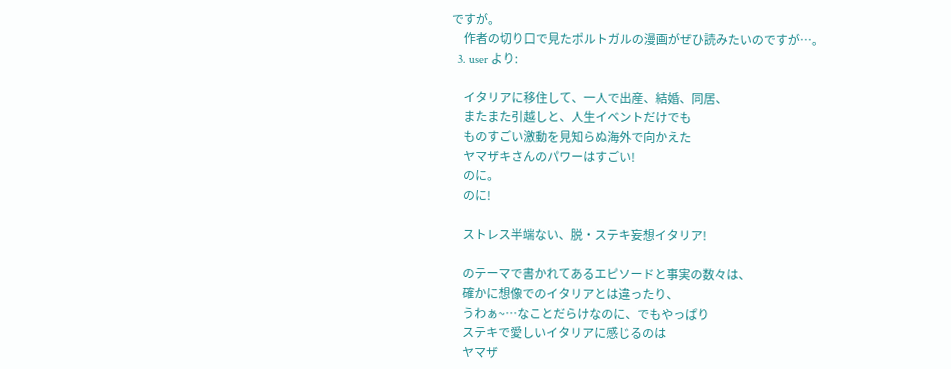ですが。
    作者の切り口で見たポルトガルの漫画がぜひ読みたいのですが…。
  3. user より:

    イタリアに移住して、一人で出産、結婚、同居、
    またまた引越しと、人生イベントだけでも
    ものすごい激動を見知らぬ海外で向かえた
    ヤマザキさんのパワーはすごい!
    のに。
    のに!

    ストレス半端ない、脱・ステキ妄想イタリア!

    のテーマで書かれてあるエピソードと事実の数々は、
    確かに想像でのイタリアとは違ったり、
    うわぁ~…なことだらけなのに、でもやっぱり
    ステキで愛しいイタリアに感じるのは
    ヤマザ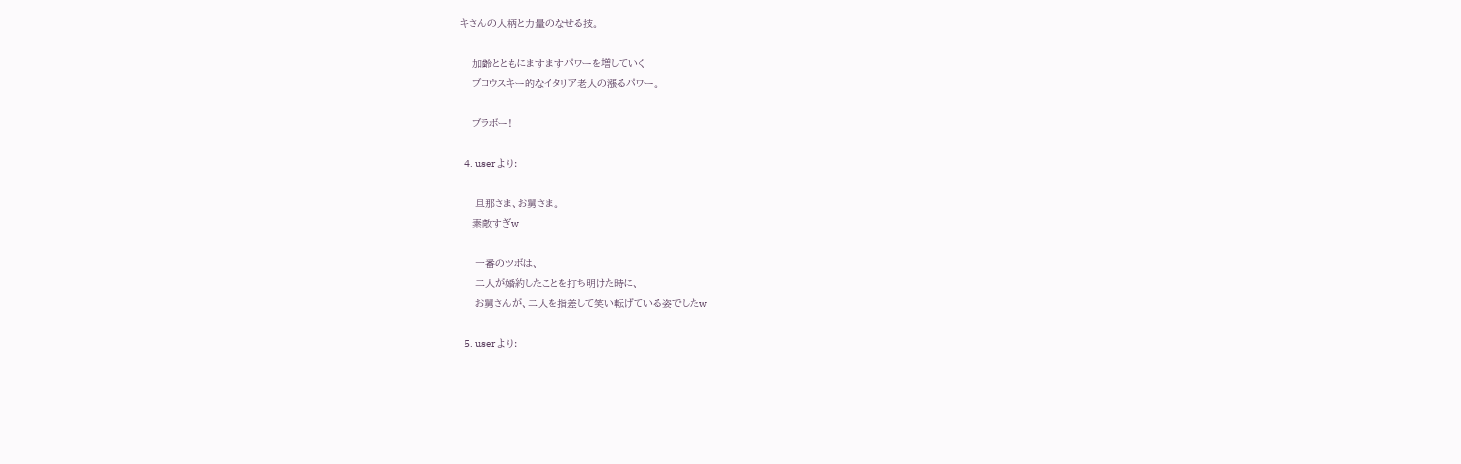キさんの人柄と力量のなせる技。

    加齢とともにますますパワーを増していく
    ブコウスキー的なイタリア老人の漲るパワー。

    ブラボー!

  4. user より:

     旦那さま、お舅さま。
    素敵すぎw

     一番のツボは、
     二人が婚約したことを打ち明けた時に、
     お舅さんが、二人を指差して笑い転げている姿でしたw

  5. user より: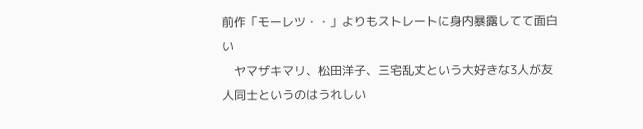前作「モーレツ・・」よりもストレートに身内暴露してて面白い
    ヤマザキマリ、松田洋子、三宅乱丈という大好きな3人が友人同士というのはうれしい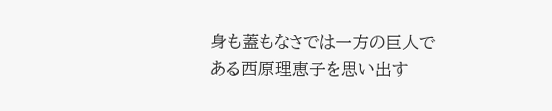身も蓋もなさでは一方の巨人である西原理恵子を思い出す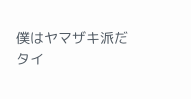僕はヤマザキ派だ
タイ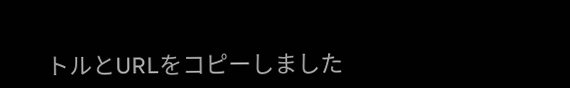トルとURLをコピーしました